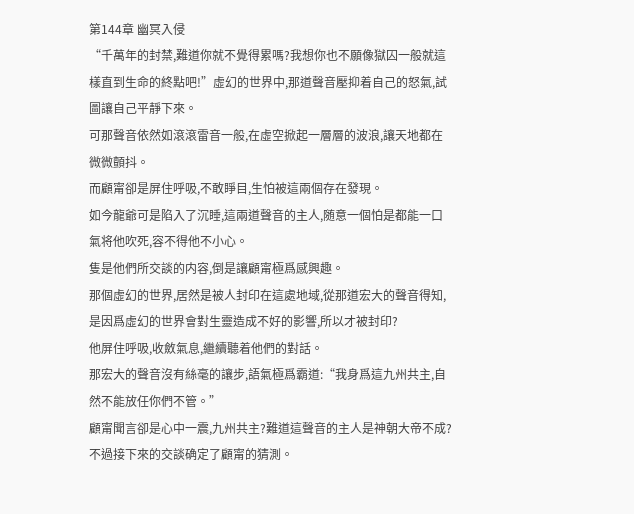第144章 幽冥入侵
“千萬年的封禁,難道你就不覺得累嗎?我想你也不願像獄囚一般就這樣直到生命的終點吧!”虛幻的世界中,那道聲音壓抑着自己的怒氣,試圖讓自己平靜下來。
可那聲音依然如滾滾雷音一般,在虛空掀起一層層的波浪,讓天地都在微微顫抖。
而顧甯卻是屏住呼吸,不敢睜目,生怕被這兩個存在發現。
如今龍爺可是陷入了沉睡,這兩道聲音的主人,随意一個怕是都能一口氣将他吹死,容不得他不小心。
隻是他們所交談的内容,倒是讓顧甯極爲感興趣。
那個虛幻的世界,居然是被人封印在這處地域,從那道宏大的聲音得知,是因爲虛幻的世界會對生靈造成不好的影響,所以才被封印?
他屏住呼吸,收斂氣息,繼續聽着他們的對話。
那宏大的聲音沒有絲毫的讓步,語氣極爲霸道:“我身爲這九州共主,自然不能放任你們不管。”
顧甯聞言卻是心中一震,九州共主?難道這聲音的主人是神朝大帝不成?不過接下來的交談确定了顧甯的猜測。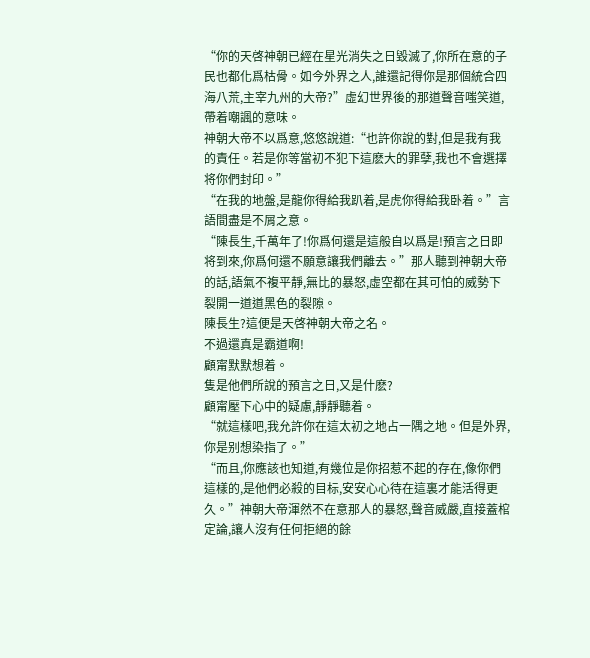“你的天啓神朝已經在星光消失之日毀滅了,你所在意的子民也都化爲枯骨。如今外界之人,誰還記得你是那個統合四海八荒,主宰九州的大帝?”虛幻世界後的那道聲音嗤笑道,帶着嘲諷的意味。
神朝大帝不以爲意,悠悠說道:“也許你說的對,但是我有我的責任。若是你等當初不犯下這麽大的罪孽,我也不會選擇将你們封印。”
“在我的地盤,是龍你得給我趴着,是虎你得給我卧着。”言語間盡是不屑之意。
“陳長生,千萬年了!你爲何還是這般自以爲是!預言之日即将到來,你爲何還不願意讓我們離去。”那人聽到神朝大帝的話,語氣不複平靜,無比的暴怒,虛空都在其可怕的威勢下裂開一道道黑色的裂隙。
陳長生?這便是天啓神朝大帝之名。
不過還真是霸道啊!
顧甯默默想着。
隻是他們所說的預言之日,又是什麽?
顧甯壓下心中的疑慮,靜靜聽着。
“就這樣吧,我允許你在這太初之地占一隅之地。但是外界,你是别想染指了。”
“而且,你應該也知道,有幾位是你招惹不起的存在,像你們這樣的,是他們必殺的目标,安安心心待在這裏才能活得更久。”神朝大帝渾然不在意那人的暴怒,聲音威嚴,直接蓋棺定論,讓人沒有任何拒絕的餘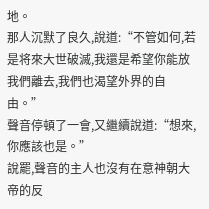地。
那人沉默了良久,說道:“不管如何,若是将來大世破滅,我還是希望你能放我們離去,我們也渴望外界的自由。”
聲音停頓了一會,又繼續說道:“想來,你應該也是。”
說罷,聲音的主人也沒有在意神朝大帝的反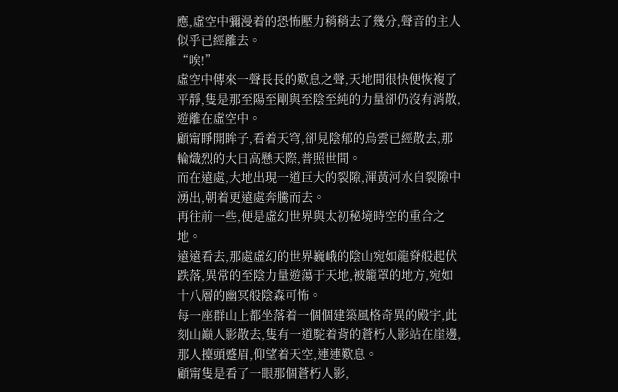應,虛空中彌漫着的恐怖壓力稍稍去了幾分,聲音的主人似乎已經離去。
“唉!”
虛空中傳來一聲長長的歎息之聲,天地間很快便恢複了平靜,隻是那至陽至剛與至陰至純的力量卻仍沒有消散,遊離在虛空中。
顧甯睜開眸子,看着天穹,卻見陰郁的烏雲已經散去,那輪熾烈的大日高懸天際,普照世間。
而在遠處,大地出現一道巨大的裂隙,渾黃河水自裂隙中湧出,朝着更遠處奔騰而去。
再往前一些,便是虛幻世界與太初秘境時空的重合之地。
遠遠看去,那處虛幻的世界巍峨的陰山宛如龍脊般起伏跌落,異常的至陰力量遊蕩于天地,被籠罩的地方,宛如十八層的幽冥般陰森可怖。
每一座群山上都坐落着一個個建築風格奇異的殿宇,此刻山巅人影散去,隻有一道駝着背的蒼朽人影站在崖邊,那人擡頭蹙眉,仰望着天空,連連歎息。
顧甯隻是看了一眼那個蒼朽人影,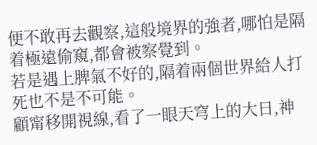便不敢再去觀察,這般境界的強者,哪怕是隔着極遠偷窺,都會被察覺到。
若是遇上脾氣不好的,隔着兩個世界給人打死也不是不可能。
顧甯移開視線,看了一眼天穹上的大日,神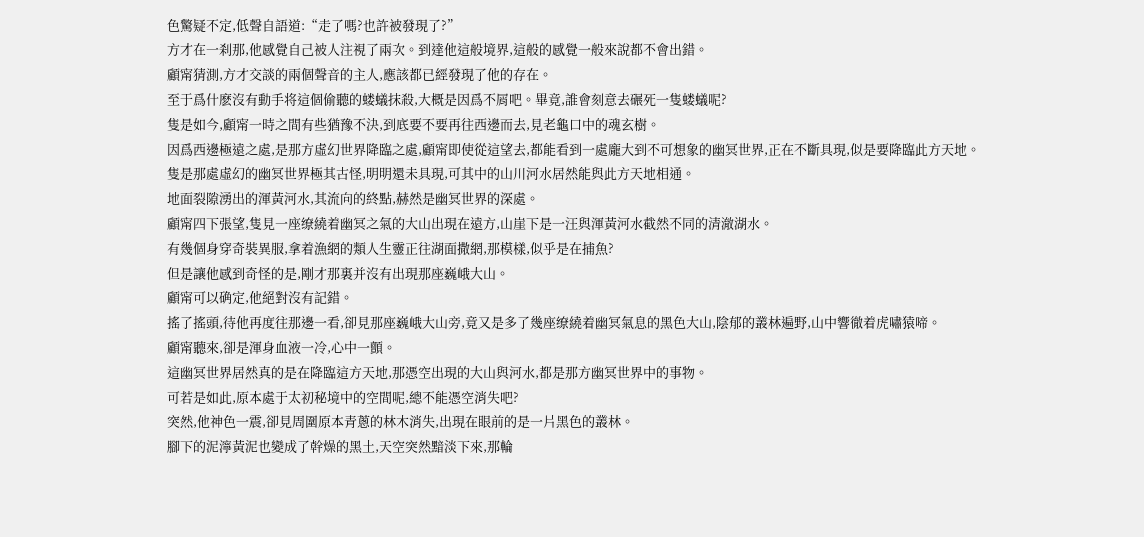色驚疑不定,低聲自語道:“走了嗎?也許被發現了?”
方才在一刹那,他感覺自己被人注視了兩次。到達他這般境界,這般的感覺一般來說都不會出錯。
顧甯猜測,方才交談的兩個聲音的主人,應該都已經發現了他的存在。
至于爲什麽沒有動手将這個偷聽的蝼蟻抹殺,大概是因爲不屑吧。畢竟,誰會刻意去碾死一隻蝼蟻呢?
隻是如今,顧甯一時之間有些猶豫不決,到底要不要再往西邊而去,見老龜口中的魂玄樹。
因爲西邊極遠之處,是那方虛幻世界降臨之處,顧甯即使從這望去,都能看到一處龐大到不可想象的幽冥世界,正在不斷具現,似是要降臨此方天地。
隻是那處虛幻的幽冥世界極其古怪,明明還未具現,可其中的山川河水居然能與此方天地相通。
地面裂隙湧出的渾黃河水,其流向的終點,赫然是幽冥世界的深處。
顧甯四下張望,隻見一座缭繞着幽冥之氣的大山出現在遠方,山崖下是一汪與渾黃河水截然不同的清澈湖水。
有幾個身穿奇裝異服,拿着漁網的類人生靈正往湖面撒網,那模樣,似乎是在捕魚?
但是讓他感到奇怪的是,剛才那裏并沒有出現那座巍峨大山。
顧甯可以确定,他絕對沒有記錯。
搖了搖頭,待他再度往那邊一看,卻見那座巍峨大山旁,竟又是多了幾座缭繞着幽冥氣息的黑色大山,陰郁的叢林遍野,山中響徹着虎嘯猿啼。
顧甯聽來,卻是渾身血液一冷,心中一顫。
這幽冥世界居然真的是在降臨這方天地,那憑空出現的大山與河水,都是那方幽冥世界中的事物。
可若是如此,原本處于太初秘境中的空間呢,總不能憑空消失吧?
突然,他神色一震,卻見周圍原本青蔥的林木消失,出現在眼前的是一片黑色的叢林。
腳下的泥濘黃泥也變成了幹燥的黑土,天空突然黯淡下來,那輪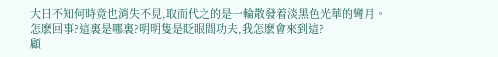大日不知何時竟也消失不見,取而代之的是一輪散發着淡黑色光華的彎月。
怎麽回事?這裏是哪裏?明明隻是眨眼間功夫,我怎麽會來到這?
顧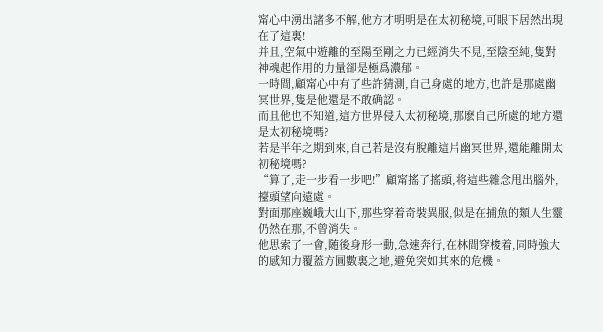甯心中湧出諸多不解,他方才明明是在太初秘境,可眼下居然出現在了這裏!
并且,空氣中遊離的至陽至剛之力已經消失不見,至陰至純,隻對神魂起作用的力量卻是極爲濃郁。
一時間,顧甯心中有了些許猜測,自己身處的地方,也許是那處幽冥世界,隻是他還是不敢确認。
而且他也不知道,這方世界侵入太初秘境,那麽自己所處的地方還是太初秘境嗎?
若是半年之期到來,自己若是沒有脫離這片幽冥世界,還能離開太初秘境嗎?
“算了,走一步看一步吧!”顧甯搖了搖頭,将這些雜念甩出腦外,擡頭望向遠處。
對面那座巍峨大山下,那些穿着奇裝異服,似是在捕魚的類人生靈仍然在那,不曾消失。
他思索了一會,随後身形一動,急速奔行,在林間穿梭着,同時強大的感知力覆蓋方圓數裏之地,避免突如其來的危機。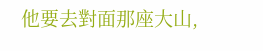他要去對面那座大山,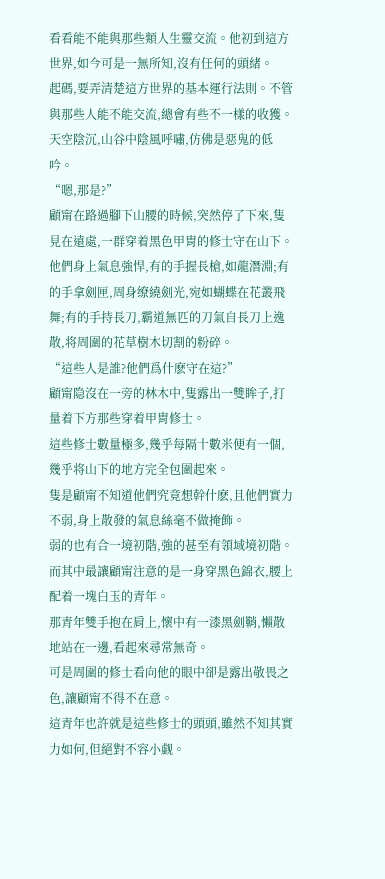看看能不能與那些類人生靈交流。他初到這方世界,如今可是一無所知,沒有任何的頭緒。
起碼,要弄清楚這方世界的基本運行法則。不管與那些人能不能交流,總會有些不一樣的收獲。
天空陰沉,山谷中陰風呼嘯,仿佛是惡鬼的低吟。
“嗯,那是?”
顧甯在路過腳下山腰的時候,突然停了下來,隻見在遠處,一群穿着黑色甲胄的修士守在山下。
他們身上氣息強悍,有的手握長槍,如龍潛淵;有的手拿劍匣,周身缭繞劍光,宛如蝴蝶在花叢飛舞;有的手持長刀,霸道無匹的刀氣自長刀上逸散,将周圍的花草樹木切割的粉碎。
“這些人是誰?他們爲什麽守在這?”
顧甯隐沒在一旁的林木中,隻露出一雙眸子,打量着下方那些穿着甲胄修士。
這些修士數量極多,幾乎每隔十數米便有一個,幾乎将山下的地方完全包圍起來。
隻是顧甯不知道他們究竟想幹什麽,且他們實力不弱,身上散發的氣息絲毫不做掩飾。
弱的也有合一境初階,強的甚至有領域境初階。
而其中最讓顧甯注意的是一身穿黑色錦衣,腰上配着一塊白玉的青年。
那青年雙手抱在肩上,懷中有一漆黑劍鞘,懶散地站在一邊,看起來尋常無奇。
可是周圍的修士看向他的眼中卻是露出敬畏之色,讓顧甯不得不在意。
這青年也許就是這些修士的頭頭,雖然不知其實力如何,但絕對不容小觑。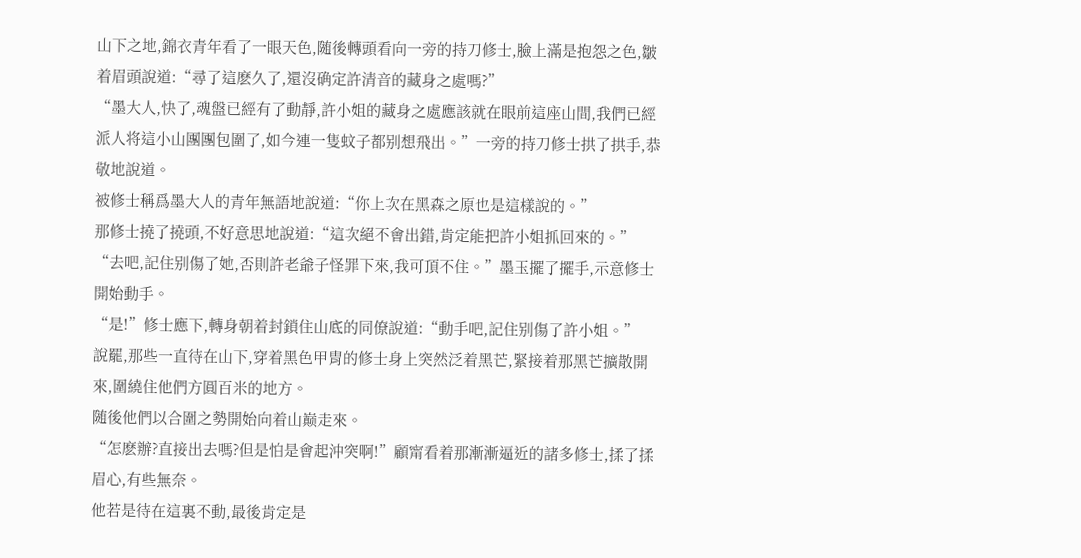山下之地,錦衣青年看了一眼天色,随後轉頭看向一旁的持刀修士,臉上滿是抱怨之色,皺着眉頭說道:“尋了這麽久了,還沒确定許清音的藏身之處嗎?”
“墨大人,快了,魂盤已經有了動靜,許小姐的藏身之處應該就在眼前這座山間,我們已經派人将這小山團團包圍了,如今連一隻蚊子都别想飛出。”一旁的持刀修士拱了拱手,恭敬地說道。
被修士稱爲墨大人的青年無語地說道:“你上次在黑森之原也是這樣說的。”
那修士撓了撓頭,不好意思地說道:“這次絕不會出錯,肯定能把許小姐抓回來的。”
“去吧,記住别傷了她,否則許老爺子怪罪下來,我可頂不住。”墨玉擺了擺手,示意修士開始動手。
“是!”修士應下,轉身朝着封鎖住山底的同僚說道:“動手吧,記住别傷了許小姐。”
說罷,那些一直待在山下,穿着黑色甲胄的修士身上突然泛着黑芒,緊接着那黑芒擴散開來,圍繞住他們方圓百米的地方。
随後他們以合圍之勢開始向着山巅走來。
“怎麽辦?直接出去嗎?但是怕是會起沖突啊!”顧甯看着那漸漸逼近的諸多修士,揉了揉眉心,有些無奈。
他若是待在這裏不動,最後肯定是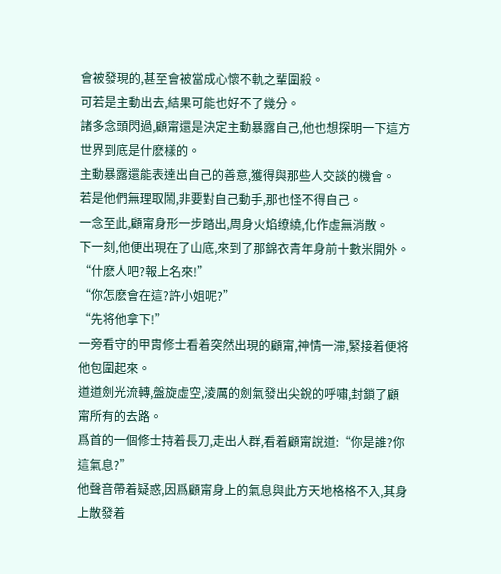會被發現的,甚至會被當成心懷不軌之輩圍殺。
可若是主動出去,結果可能也好不了幾分。
諸多念頭閃過,顧甯還是決定主動暴露自己,他也想探明一下這方世界到底是什麽樣的。
主動暴露還能表達出自己的善意,獲得與那些人交談的機會。
若是他們無理取鬧,非要對自己動手,那也怪不得自己。
一念至此,顧甯身形一步踏出,周身火焰缭繞,化作虛無消散。
下一刻,他便出現在了山底,來到了那錦衣青年身前十數米開外。
“什麽人吧?報上名來!”
“你怎麽會在這?許小姐呢?”
“先将他拿下!”
一旁看守的甲胄修士看着突然出現的顧甯,神情一滞,緊接着便将他包圍起來。
道道劍光流轉,盤旋虛空,淩厲的劍氣發出尖銳的呼嘯,封鎖了顧甯所有的去路。
爲首的一個修士持着長刀,走出人群,看着顧甯說道:“你是誰?你這氣息?”
他聲音帶着疑惑,因爲顧甯身上的氣息與此方天地格格不入,其身上散發着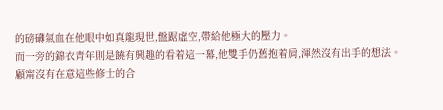的磅礴氣血在他眼中如真龍現世,盤踞虛空,帶給他極大的壓力。
而一旁的錦衣青年則是饒有興趣的看着這一幕,他雙手仍舊抱着肩,渾然沒有出手的想法。
顧甯沒有在意這些修士的合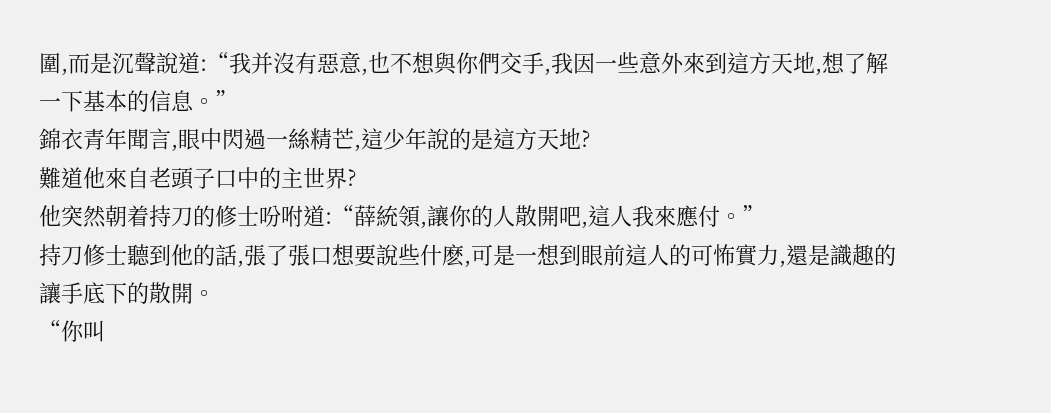圍,而是沉聲說道:“我并沒有惡意,也不想與你們交手,我因一些意外來到這方天地,想了解一下基本的信息。”
錦衣青年聞言,眼中閃過一絲精芒,這少年說的是這方天地?
難道他來自老頭子口中的主世界?
他突然朝着持刀的修士吩咐道:“薛統領,讓你的人散開吧,這人我來應付。”
持刀修士聽到他的話,張了張口想要說些什麽,可是一想到眼前這人的可怖實力,還是識趣的讓手底下的散開。
“你叫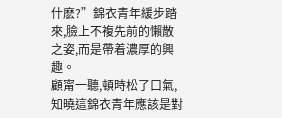什麽?”錦衣青年緩步踏來,臉上不複先前的懶散之姿,而是帶着濃厚的興趣。
顧甯一聽,頓時松了口氣,知曉這錦衣青年應該是對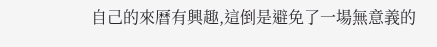自己的來曆有興趣,這倒是避免了一場無意義的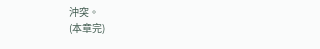沖突。
(本章完)